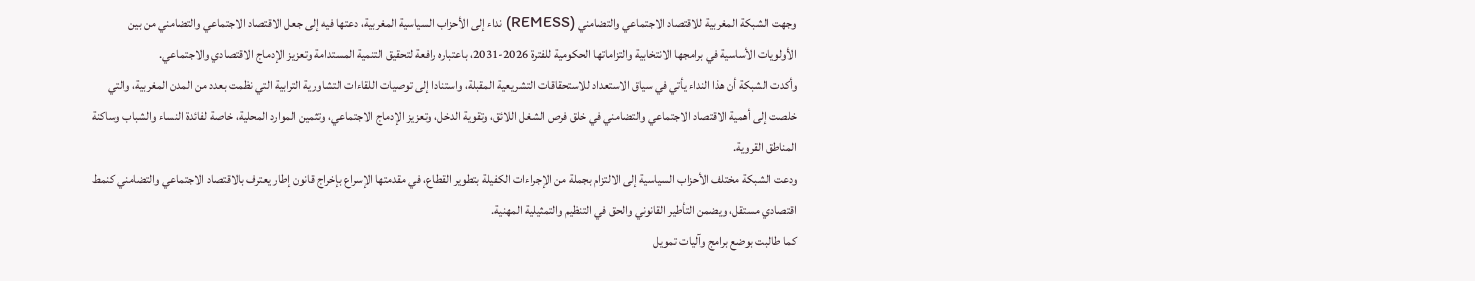وجهت الشبكة المغربية للاقتصاد الاجتماعي والتضامني (REMESS) نداء إلى الأحزاب السياسية المغربية، دعتها فيه إلى جعل الاقتصاد الاجتماعي والتضامني من بين الأولويات الأساسية في برامجها الانتخابية والتزاماتها الحكومية للفترة 2026-2031، باعتباره رافعة لتحقيق التنمية المستدامة وتعزيز الإدماج الاقتصادي والاجتماعي.
وأكدت الشبكة أن هذا النداء يأتي في سياق الاستعداد للاستحقاقات التشريعية المقبلة، واستنادا إلى توصيات اللقاءات التشاورية الترابية التي نظمت بعدد من المدن المغربية، والتي خلصت إلى أهمية الاقتصاد الاجتماعي والتضامني في خلق فرص الشغل اللائق، وتقوية الدخل، وتعزيز الإدماج الاجتماعي، وتثمين الموارد المحلية، خاصة لفائدة النساء والشباب وساكنة المناطق القروية.
ودعت الشبكة مختلف الأحزاب السياسية إلى الالتزام بجملة من الإجراءات الكفيلة بتطوير القطاع، في مقدمتها الإسراع بإخراج قانون إطار يعترف بالاقتصاد الاجتماعي والتضامني كنمط اقتصادي مستقل، ويضمن التأطير القانوني والحق في التنظيم والتمثيلية المهنية.
كما طالبت بوضع برامج وآليات تمويل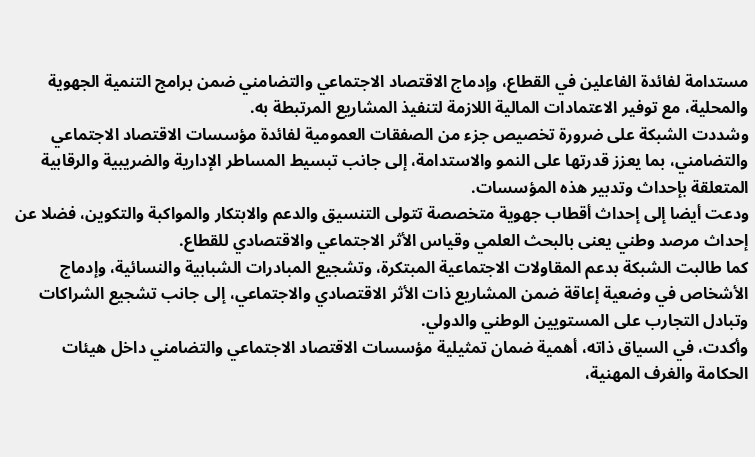مستدامة لفائدة الفاعلين في القطاع، وإدماج الاقتصاد الاجتماعي والتضامني ضمن برامج التنمية الجهوية والمحلية، مع توفير الاعتمادات المالية اللازمة لتنفيذ المشاريع المرتبطة به.
وشددت الشبكة على ضرورة تخصيص جزء من الصفقات العمومية لفائدة مؤسسات الاقتصاد الاجتماعي والتضامني، بما يعزز قدرتها على النمو والاستدامة، إلى جانب تبسيط المساطر الإدارية والضريبية والرقابية المتعلقة بإحداث وتدبير هذه المؤسسات.
ودعت أيضا إلى إحداث أقطاب جهوية متخصصة تتولى التنسيق والدعم والابتكار والمواكبة والتكوين، فضلا عن إحداث مرصد وطني يعنى بالبحث العلمي وقياس الأثر الاجتماعي والاقتصادي للقطاع.
كما طالبت الشبكة بدعم المقاولات الاجتماعية المبتكرة، وتشجيع المبادرات الشبابية والنسائية، وإدماج الأشخاص في وضعية إعاقة ضمن المشاريع ذات الأثر الاقتصادي والاجتماعي، إلى جانب تشجيع الشراكات وتبادل التجارب على المستويين الوطني والدولي.
وأكدت، في السياق ذاته، أهمية ضمان تمثيلية مؤسسات الاقتصاد الاجتماعي والتضامني داخل هيئات الحكامة والغرف المهنية،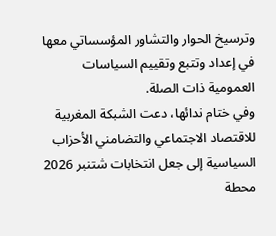وترسيخ الحوار والتشاور المؤسساتي معها في إعداد وتتبع وتقييم السياسات العمومية ذات الصلة.
وفي ختام ندائها، دعت الشبكة المغربية للاقتصاد الاجتماعي والتضامني الأحزاب السياسية إلى جعل انتخابات شتنبر 2026 محطة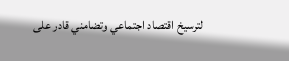لترسيخ اقتصاد اجتماعي وتضامني قادر على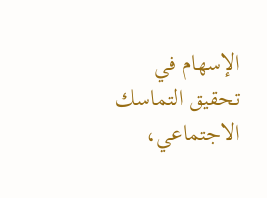الإسهام في تحقيق التماسك الاجتماعي،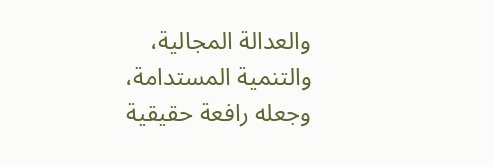والعدالة المجالية، والتنمية المستدامة، وجعله رافعة حقيقية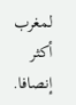لمغرب أكثر إنصافا.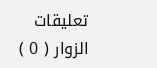تعليقات الزوار ( 0 )